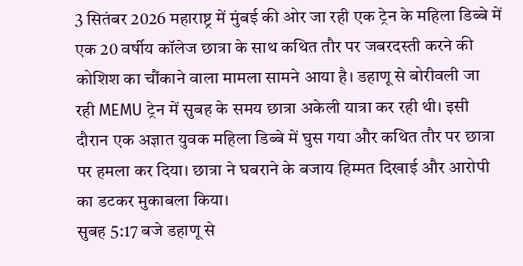3 सितंबर 2026 महाराष्ट्र में मुंबई की ओर जा रही एक ट्रेन के महिला डिब्बे में एक 20 वर्षीय कॉलेज छात्रा के साथ कथित तौर पर जबरदस्ती करने की कोशिश का चौंकाने वाला मामला सामने आया है। डहाणू से बोरीवली जा रही MEMU ट्रेन में सुबह के समय छात्रा अकेली यात्रा कर रही थी। इसी दौरान एक अज्ञात युवक महिला डिब्बे में घुस गया और कथित तौर पर छात्रा पर हमला कर दिया। छात्रा ने घबराने के बजाय हिम्मत दिखाई और आरोपी का डटकर मुकाबला किया।
सुबह 5:17 बजे डहाणू से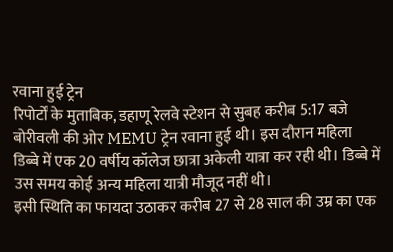रवाना हुई ट्रेन
रिपोर्टों के मुताबिक, डहाणू रेलवे स्टेशन से सुबह करीब 5:17 बजे बोरीवली की ओर MEMU ट्रेन रवाना हुई थी। इस दौरान महिला डिब्बे में एक 20 वर्षीय कॉलेज छात्रा अकेली यात्रा कर रही थी। डिब्बे में उस समय कोई अन्य महिला यात्री मौजूद नहीं थी।
इसी स्थिति का फायदा उठाकर करीब 27 से 28 साल की उम्र का एक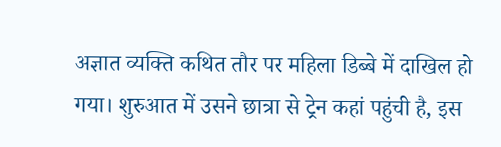अज्ञात व्यक्ति कथित तौर पर महिला डिब्बे में दाखिल हो गया। शुरुआत में उसने छात्रा से ट्रेन कहां पहुंची है, इस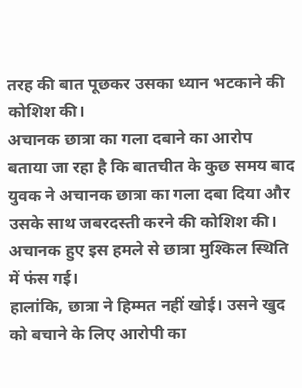तरह की बात पूछकर उसका ध्यान भटकाने की कोशिश की।
अचानक छात्रा का गला दबाने का आरोप
बताया जा रहा है कि बातचीत के कुछ समय बाद युवक ने अचानक छात्रा का गला दबा दिया और उसके साथ जबरदस्ती करने की कोशिश की। अचानक हुए इस हमले से छात्रा मुश्किल स्थिति में फंस गई।
हालांकि, छात्रा ने हिम्मत नहीं खोई। उसने खुद को बचाने के लिए आरोपी का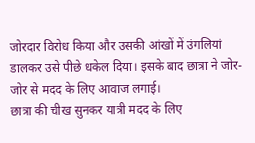जोरदार विरोध किया और उसकी आंखों में उंगलियां डालकर उसे पीछे धकेल दिया। इसके बाद छात्रा ने जोर-जोर से मदद के लिए आवाज लगाई।
छात्रा की चीख सुनकर यात्री मदद के लिए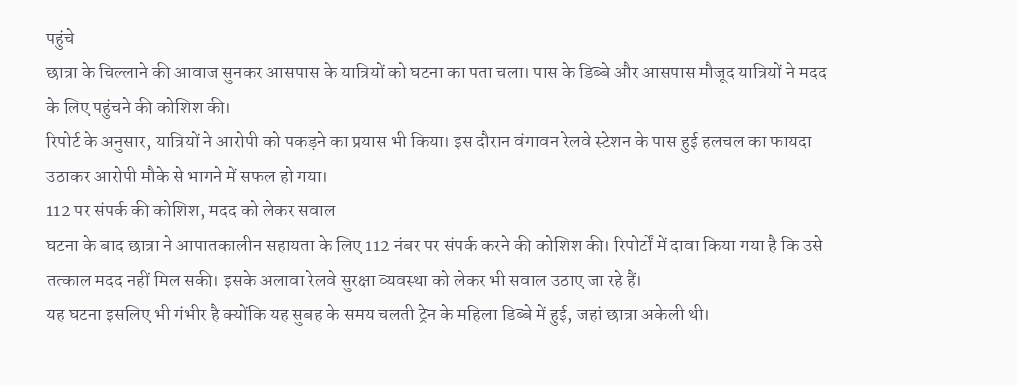पहुंचे
छात्रा के चिल्लाने की आवाज सुनकर आसपास के यात्रियों को घटना का पता चला। पास के डिब्बे और आसपास मौजूद यात्रियों ने मदद के लिए पहुंचने की कोशिश की।
रिपोर्ट के अनुसार, यात्रियों ने आरोपी को पकड़ने का प्रयास भी किया। इस दौरान वंगावन रेलवे स्टेशन के पास हुई हलचल का फायदा उठाकर आरोपी मौके से भागने में सफल हो गया।
112 पर संपर्क की कोशिश, मदद को लेकर सवाल
घटना के बाद छात्रा ने आपातकालीन सहायता के लिए 112 नंबर पर संपर्क करने की कोशिश की। रिपोर्टों में दावा किया गया है कि उसे तत्काल मदद नहीं मिल सकी। इसके अलावा रेलवे सुरक्षा व्यवस्था को लेकर भी सवाल उठाए जा रहे हैं।
यह घटना इसलिए भी गंभीर है क्योंकि यह सुबह के समय चलती ट्रेन के महिला डिब्बे में हुई, जहां छात्रा अकेली थी।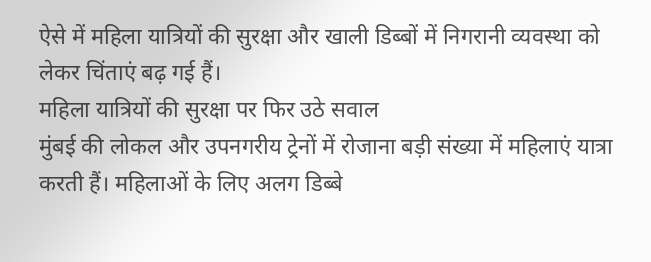ऐसे में महिला यात्रियों की सुरक्षा और खाली डिब्बों में निगरानी व्यवस्था को लेकर चिंताएं बढ़ गई हैं।
महिला यात्रियों की सुरक्षा पर फिर उठे सवाल
मुंबई की लोकल और उपनगरीय ट्रेनों में रोजाना बड़ी संख्या में महिलाएं यात्रा करती हैं। महिलाओं के लिए अलग डिब्बे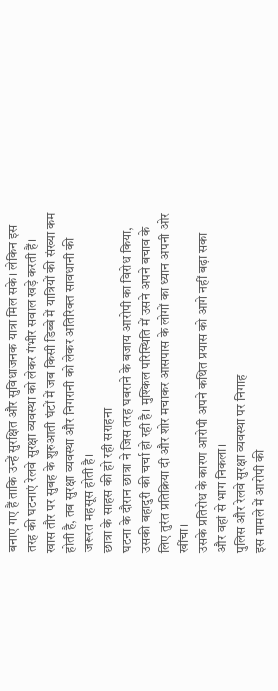बनाए गए हैं ताकि उन्हें सुरक्षित और सुविधाजनक यात्रा मिल सके। लेकिन इस तरह की घटनाएं रेलवे सुरक्षा व्यवस्था को लेकर गंभीर सवाल खड़े करती हैं।
खास तौर पर सुबह के शुरुआती घंटों में जब किसी डिब्बे में यात्रियों की संख्या कम होती है, तब सुरक्षा व्यवस्था और निगरानी को लेकर अतिरिक्त सावधानी की जरूरत महसूस होती है।
छात्रा के साहस की हो रही सराहना
घटना के दौरान छात्रा ने जिस तरह घबराने के बजाय आरोपी का विरोध किया, उसकी बहादुरी की चर्चा हो रही है। मुश्किल परिस्थिति में उसने अपने बचाव के लिए तुरंत प्रतिक्रिया दी और शोर मचाकर आसपास के लोगों का ध्यान अपनी ओर खींचा।
उसके प्रतिरोध के कारण आरोपी अपने कथित प्रयास को आगे नहीं बढ़ा सका और वहां से भाग निकला।
पुलिस और रेलवे सुरक्षा व्यवस्था पर निगाह
इस मामले में आरोपी की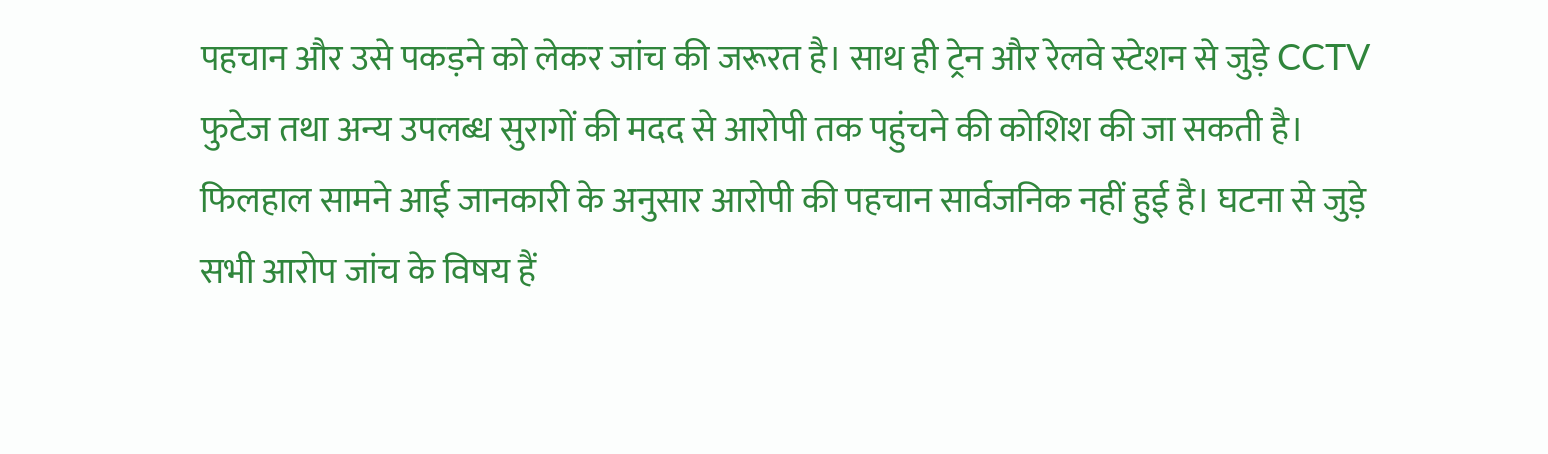पहचान और उसे पकड़ने को लेकर जांच की जरूरत है। साथ ही ट्रेन और रेलवे स्टेशन से जुड़े CCTV फुटेज तथा अन्य उपलब्ध सुरागों की मदद से आरोपी तक पहुंचने की कोशिश की जा सकती है।
फिलहाल सामने आई जानकारी के अनुसार आरोपी की पहचान सार्वजनिक नहीं हुई है। घटना से जुड़े सभी आरोप जांच के विषय हैं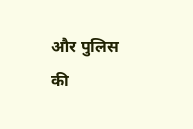और पुलिस की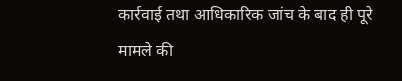कार्रवाई तथा आधिकारिक जांच के बाद ही पूरे मामले की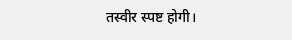तस्वीर स्पष्ट होगी।